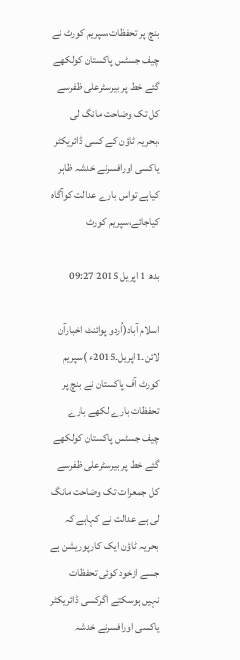بنچ پر تحفظات،سپریم کورٹ نے چیف جسٹس پاکستان کولکھے گئے خط پر بیرسٹرعلی ظفرسے کل تک وضاحت مانگ لی ،بحریہ ٹاؤن کے کسی ڈائریکٹر یاکسی اورافسرنے خدشہ ظاہر کیاہے تواس بارے عدالت کوآگاہ کیاجائے،سپریم کورٹ

بدھ 1 اپریل 2015 09:27

اسلام آباد(اُردو پوائنٹ اخبارآن لائن۔1اپریل۔2015ء )سپریم کورٹ آف پاکستان نے بنچ پر تحفظات بارے لکھے بارے چیف جسٹس پاکستان کولکھے گئے خط پر بیرسٹرعلی ظفرسے کل جمعرات تک وضاحت مانگ لی ہے عدالت نے کہاہے کہ بحریہ ٹاؤن ایک کارپوریشن ہے جسے ازخود کوئی تحفظات نہیں ہوسکتے اگرکسی ڈائریکٹر یاکسی اورافسرنے خدشہ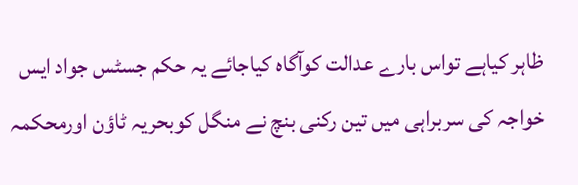ظاہر کیاہے تواس بارے عدالت کوآگاہ کیاجائے یہ حکم جسٹس جواد ایس خواجہ کی سربراہی میں تین رکنی بنچ نے منگل کوبحریہ ٹاؤن اورمحکمہ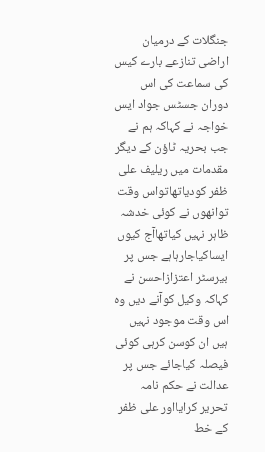جنگلات کے درمیان اراضی تنازعے بارے کیس کی سماعت کی اس دوران جسٹس جواد ایس خواجہ نے کہاکہ ہم نے جب بحریہ ٹاؤن کے دیگر مقدمات میں ریلیف علی ظفر کودیاتھاتواس وقت توانھوں نے کوئی خدشہ ظاہر نہیں کیاتھاآج کیوں ایساکیاجارہاہے جس پر بیرسٹر اعتزازاحسن نے کہاکہ وکیل کوآنے دیں وہ اس وقت موجود نہیں ہیں ان کوسن کرہی کوئی فیصلہ کیاجائے جس پر عدالت نے حکم نامہ تحریر کرایااور علی ظفر کے خط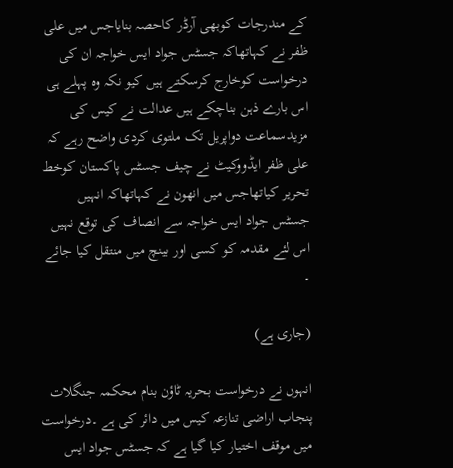کے مندرجات کوبھی آرڈر کاحصہ بنایاجس میں علی ظفر نے کہاتھاکہ جسٹس جواد ایس خواجہ ان کی درخواست کوخارج کرسکتے ہیں کیو نکہ وہ پہلے ہی اس بارے ذہن بناچکے ہیں عدالت نے کیس کی مزیدسماعت دواپریل تک ملتوی کردی واضح رہے کہ علی ظفر ایڈووکیٹ نے چیف جسٹس پاکستان کوخط تحریر کیاتھاجس میں انھون نے کہاتھاکہ انہیں جسٹس جواد ایس خواجہ سے انصاف کی توقع نہیں اس لئے مقدمہ کو کسی اور بینچ میں منتقل کیا جائے ۔

(جاری ہے)

انہوں نے درخواست بحریہ ٹاؤن بنام محکمہ جنگلات پنجاب اراضی تنازعہ کیس میں دائر کی ہے ۔درخواست میں موقف اختیار کیا گیا ہے کہ جسٹس جواد ایس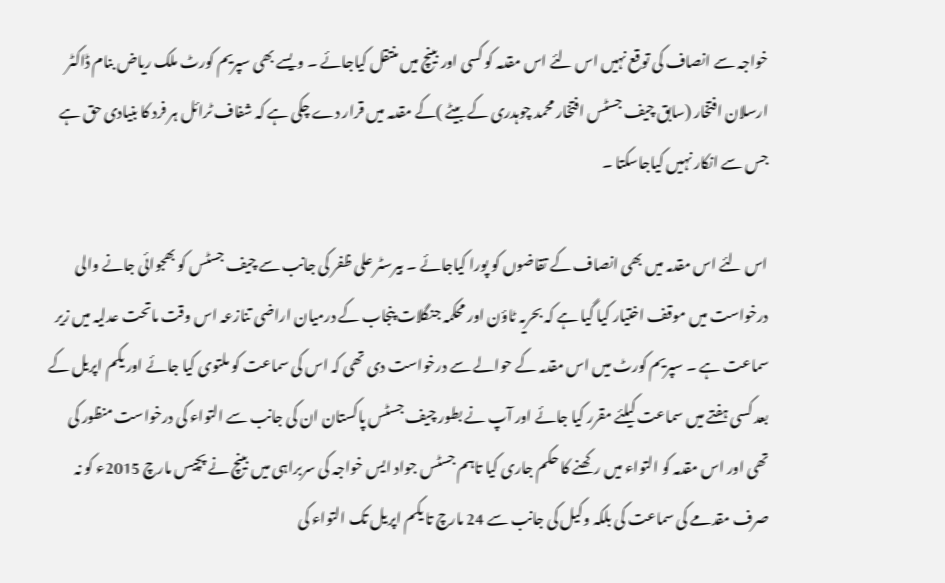خواجہ سے انصاف کی توقع نہیں اس لئے اس مقدمہ کو کسی اور بینچ میں منتقل کیاجائے ۔ ویسے بھی سپریم کورٹ ملک ریاض بنام ڈاکٹر ارسلان افتخار (سابق چیف جسٹس افتخار محمد چوہدری کے بیٹے )کے مقدمہ میں قرار دے چکی ہے کہ شفاف ٹرائل ہر فرد کا بنیادی حق ہے جس سے انکار نہیں کیاجاسکتا ۔

اس لئے اس مقدمہ میں بھی انصاف کے تقاضوں کو پورا کیاجائے ۔ بیرسٹر علی ظفر کی جانب سے چیف جسٹس کو بھجوائی جانے والی درخواست میں موقف اختیار کیا گیا ہے کہ بحریہ ٹاؤن اور محکمہ جنگلات پنجاب کے درمیان اراضی تنازعہ اس وقت ماتحت عدلیہ میں زیر سماعت ہے ۔ سپریم کورٹ میں اس مقدمہ کے حوالے سے درخواست دی تھی کہ اس کی سماعت کو ملتوی کیا جائے اور یکم اپریل کے بعد کسی ہفتے میں سماعت کیلئے مقرر کیا جائے اور آپ نے بطور چیف جسٹس پاکستان ان کی جانب سے التواء کی درخواست منظور کی تھی اور اس مقدمہ کو التواء میں رکھنے کا حکم جاری کیا تاہم جسٹس جواد ایس خواجہ کی سربراہی میں بینچ نے پچیس مارچ 2015ء کو نہ صرف مقدمے کی سماعت کی بلکہ وکیل کی جانب سے 24 مارچ تا یکم اپریل تک التواء کی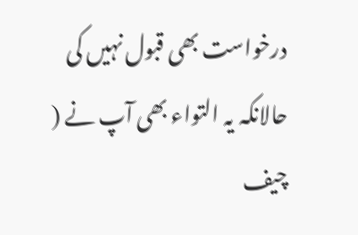درخواست بھی قبول نہیں کی حالانکہ یہ التواء بھی آپ نے ( چیف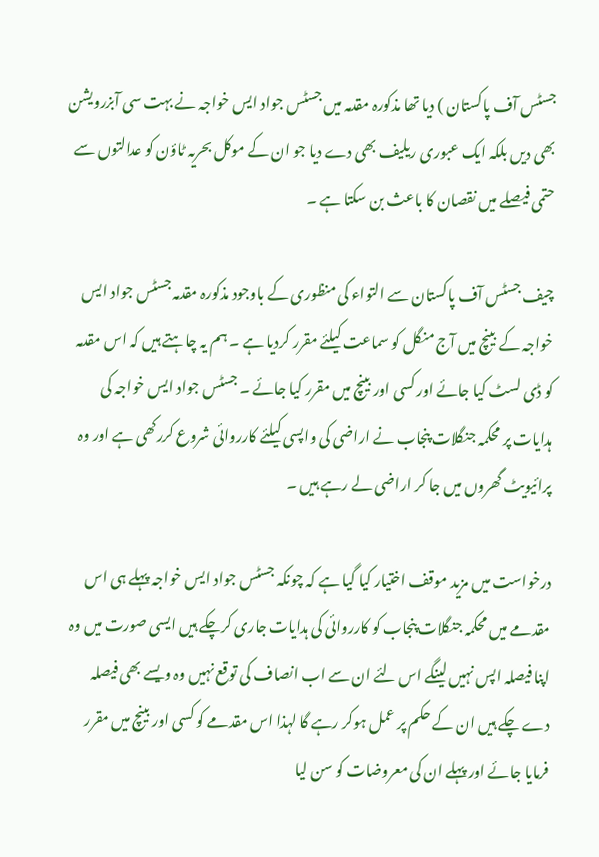جسٹس آف پاکستان ) دیا تھا مذکورہ مقدمہ میں جسٹس جواد ایس خواجہ نے بہت سی آبزرویشن بھی دیں بلکہ ایک عبوری ریلیف بھی دے دیا جو ان کے موکل بحریہ ٹاؤن کو عدالتوں سے حتمی فیصلے میں نقصان کا باعث بن سکتا ہے ۔

چیف جسٹس آف پاکستان سے التواء کی منظوری کے باوجود مذکورہ مقدمہ جسٹس جواد ایس خواجہ کے بینچ میں آج منگل کو سماعت کیلئے مقرر کردیا ہے ۔ ہم یہ چاہتے ہیں کہ اس مقدمہ کو ڈی لسٹ کیا جائے اور کسی اور بینچ میں مقرر کیا جائے ۔ جسٹس جواد ایس خواجہ کی ہدایات پر محکمہ جنگلات پنجاب نے اراضی کی واپسی کیلئے کارروائی شروع کررکھی ہے اور وہ پرائیویٹ گھروں میں جا کر اراضی لے رہے ہیں ۔

درخواست میں مزید موقف اختیار کیا گیا ہے کہ چونکہ جسٹس جواد ایس خواجہ پہلے ہی اس مقدمے میں محکمہ جنگلات پنجاب کو کارروائی کی ہدایات جاری کرچکے ہیں ایسی صورت میں وہ اپنا فیصلہ اپس نہیں لینگے اس لئے ان سے اب انصاف کی توقع نہیں وہ ویسے بھی فیصلہ دے چکے ہیں ان کے حکم پر عمل ہوکر رہے گا لہذا اس مقدمے کو کسی اور بینچ میں مقرر فرمایا جائے اور پہلے ان کی معروضات کو سن لیا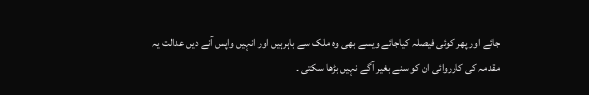جائے اور پھر کوئی فیصلہ کیاجائے ویسے بھی وہ ملک سے باہرہیں اور انہیں واپس آنے دیں عدالت یہ مقدمہ کی کارروائی ان کو سنے بغیر آگے نہیں بڑھا سکتی ۔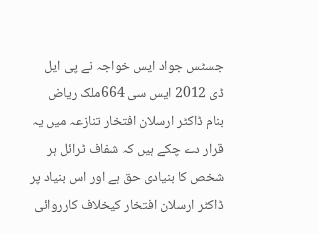جسٹس جواد ایس خواجہ نے پی ایل ڈی 2012 ایس سی 664ملک ریاض بنام ڈاکٹر ارسلان افتخار تنازعہ میں یہ قرار دے چکے ہیں کہ شفاف ٹرائل ہر شخص کا بنیادی حق ہے اور اس بنیاد پر ڈاکٹر ارسلان افتخار کیخلاف کارروائی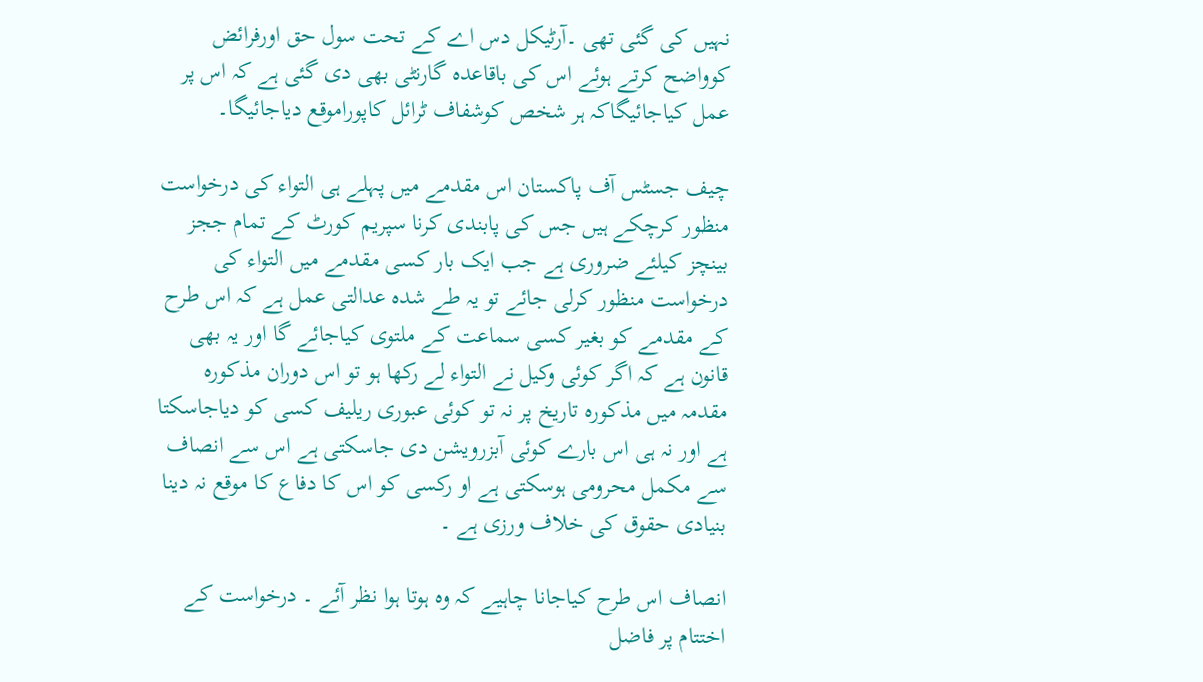نہیں کی گئی تھی ۔آرٹیکل دس اے کے تحت سول حق اورفرائض کوواضح کرتے ہوئے اس کی باقاعدہ گارنٹی بھی دی گئی ہے کہ اس پر عمل کیاجائیگاکہ ہر شخص کوشفاف ٹرائل کاپوراموقع دیاجائیگا۔

چیف جسٹس آف پاکستان اس مقدمے میں پہلے ہی التواء کی درخواست منظور کرچکے ہیں جس کی پابندی کرنا سپریم کورٹ کے تمام ججز بینچز کیلئے ضروری ہے جب ایک بار کسی مقدمے میں التواء کی درخواست منظور کرلی جائے تو یہ طے شدہ عدالتی عمل ہے کہ اس طرح کے مقدمے کو بغیر کسی سماعت کے ملتوی کیاجائے گا اور یہ بھی قانون ہے کہ اگر کوئی وکیل نے التواء لے رکھا ہو تو اس دوران مذکورہ مقدمہ میں مذکورہ تاریخ پر نہ تو کوئی عبوری ریلیف کسی کو دیاجاسکتا ہے اور نہ ہی اس بارے کوئی آبزرویشن دی جاسکتی ہے اس سے انصاف سے مکمل محرومی ہوسکتی ہے او رکسی کو اس کا دفاع کا موقع نہ دینا بنیادی حقوق کی خلاف ورزی ہے ۔

انصاف اس طرح کیاجانا چاہیے کہ وہ ہوتا ہوا نظر آئے ۔ درخواست کے اختتام پر فاضل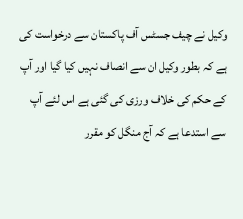وکیل نے چیف جسٹس آف پاکستان سے درخواست کی ہے کہ بطور وکیل ان سے انصاف نہیں کیا گیا اور آپ کے حکم کی خلاف ورزی کی گئی ہے اس لئے آپ سے استدعا ہے کہ آج منگل کو مقرر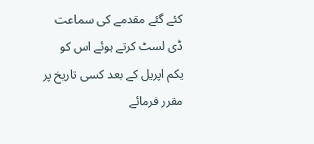کئے گئے مقدمے کی سماعت ڈی لسٹ کرتے ہوئے اس کو یکم اپریل کے بعد کسی تاریخ پر مقرر فرمائے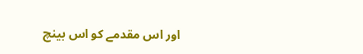اور اس مقدمے کو اس بینچ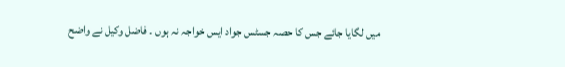میں لگایا جائے جس کا حصہ جسٹس جواد ایس خواجہ نہ ہوں ۔ فاضل وکیل نے واضح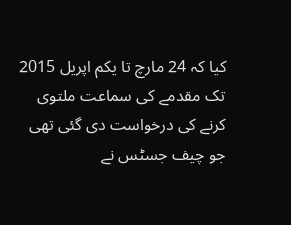کیا کہ 24 مارچ تا یکم اپریل 2015 تک مقدمے کی سماعت ملتوی کرنے کی درخواست دی گئی تھی جو چیف جسٹس نے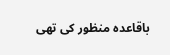باقاعدہ منظور کی تھی